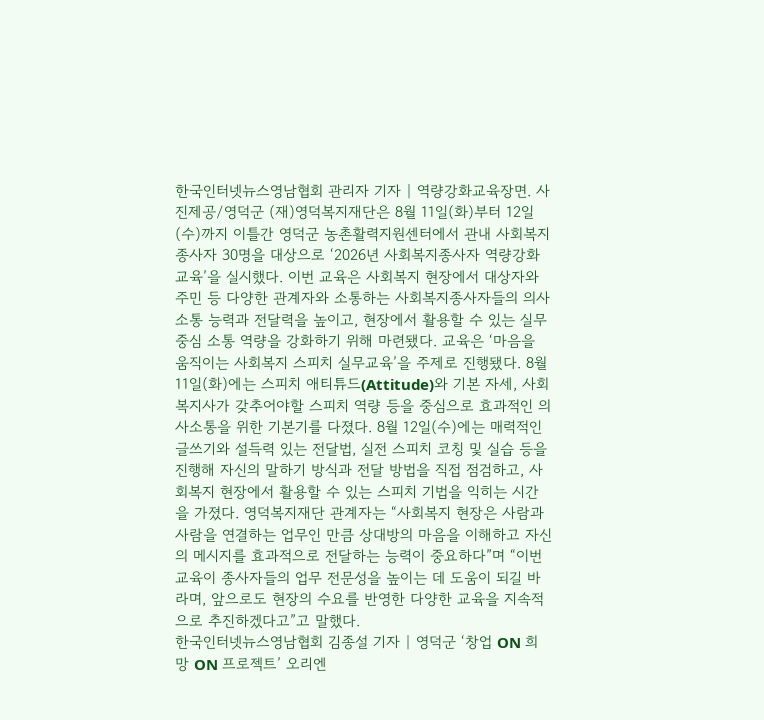한국인터넷뉴스영남협회 관리자 기자 | 역량강화교육장면. 사진제공/영덕군 (재)영덕복지재단은 8월 11일(화)부터 12일(수)까지 이틀간 영덕군 농촌활력지원센터에서 관내 사회복지종사자 30명을 대상으로 ‘2026년 사회복지종사자 역량강화교육’을 실시했다. 이번 교육은 사회복지 현장에서 대상자와 주민 등 다양한 관계자와 소통하는 사회복지종사자들의 의사소통 능력과 전달력을 높이고, 현장에서 활용할 수 있는 실무 중심 소통 역량을 강화하기 위해 마련됐다. 교육은 ‘마음을 움직이는 사회복지 스피치 실무교육’을 주제로 진행됐다. 8월 11일(화)에는 스피치 애티튜드(Attitude)와 기본 자세, 사회복지사가 갖추어야할 스피치 역량 등을 중심으로 효과적인 의사소통을 위한 기본기를 다졌다. 8월 12일(수)에는 매력적인 글쓰기와 설득력 있는 전달법, 실전 스피치 코칭 및 실습 등을 진행해 자신의 말하기 방식과 전달 방법을 직접 점검하고, 사회복지 현장에서 활용할 수 있는 스피치 기법을 익히는 시간을 가졌다. 영덕복지재단 관계자는 “사회복지 현장은 사람과 사람을 연결하는 업무인 만큼 상대방의 마음을 이해하고 자신의 메시지를 효과적으로 전달하는 능력이 중요하다”며 “이번 교육이 종사자들의 업무 전문성을 높이는 데 도움이 되길 바라며, 앞으로도 현장의 수요를 반영한 다양한 교육을 지속적으로 추진하겠다고”고 말했다.
한국인터넷뉴스영남협회 김종설 기자 | 영덕군 ‘창업 ON 희망 ON 프로젝트’ 오리엔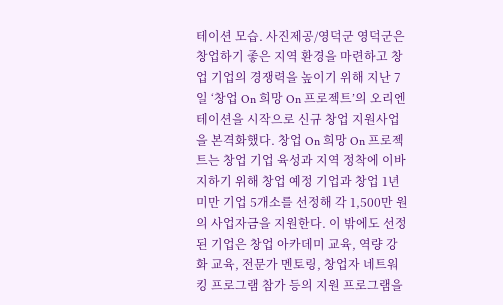테이션 모습. 사진제공/영덕군 영덕군은 창업하기 좋은 지역 환경을 마련하고 창업 기업의 경쟁력을 높이기 위해 지난 7일 ‘창업 On 희망 On 프로젝트’의 오리엔테이션을 시작으로 신규 창업 지원사업을 본격화했다. 창업 On 희망 On 프로젝트는 창업 기업 육성과 지역 정착에 이바지하기 위해 창업 예정 기업과 창업 1년 미만 기업 5개소를 선정해 각 1,500만 원의 사업자금을 지원한다. 이 밖에도 선정된 기업은 창업 아카데미 교육, 역량 강화 교육, 전문가 멘토링, 창업자 네트워킹 프로그램 참가 등의 지원 프로그램을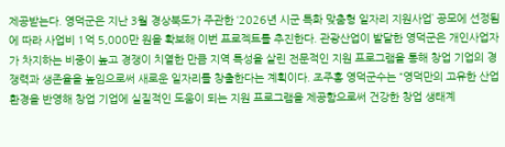제공받는다. 영덕군은 지난 3월 경상북도가 주관한 ‘2026년 시군 특화 맞춤형 일자리 지원사업’ 공모에 선정됨에 따라 사업비 1억 5,000만 원을 확보해 이번 프로젝트를 추진한다. 관광산업이 발달한 영덕군은 개인사업자가 차지하는 비중이 높고 경쟁이 치열한 만큼 지역 특성을 살린 전문적인 지원 프로그램을 통해 창업 기업의 경쟁력과 생존율을 높임으로써 새로운 일자리를 창출한다는 계획이다. 조주홍 영덕군수는 “영덕만의 고유한 산업 환경을 반영해 창업 기업에 실질적인 도움이 되는 지원 프로그램을 제공함으로써 건강한 창업 생태계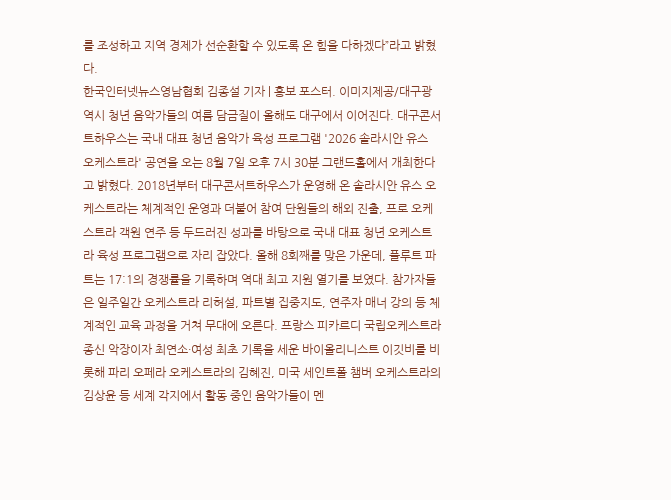를 조성하고 지역 경제가 선순환할 수 있도록 온 힘을 다하겠다”라고 밝혔다.
한국인터넷뉴스영남협회 김종설 기자 | 홍보 포스터. 이미지제공/대구광역시 청년 음악가들의 여름 담금질이 올해도 대구에서 이어진다. 대구콘서트하우스는 국내 대표 청년 음악가 육성 프로그램 '2026 솔라시안 유스 오케스트라' 공연을 오는 8월 7일 오후 7시 30분 그랜드홀에서 개최한다고 밝혔다. 2018년부터 대구콘서트하우스가 운영해 온 솔라시안 유스 오케스트라는 체계적인 운영과 더불어 참여 단원들의 해외 진출, 프로 오케스트라 객원 연주 등 두드러진 성과를 바탕으로 국내 대표 청년 오케스트라 육성 프로그램으로 자리 잡았다. 올해 8회째를 맞은 가운데, 플루트 파트는 17:1의 경쟁률을 기록하며 역대 최고 지원 열기를 보였다. 참가자들은 일주일간 오케스트라 리허설, 파트별 집중지도, 연주자 매너 강의 등 체계적인 교육 과정을 거쳐 무대에 오른다. 프랑스 피카르디 국립오케스트라 종신 악장이자 최연소·여성 최초 기록을 세운 바이올리니스트 이깃비를 비롯해 파리 오페라 오케스트라의 김혜진, 미국 세인트폴 챔버 오케스트라의 김상윤 등 세계 각지에서 활동 중인 음악가들이 멘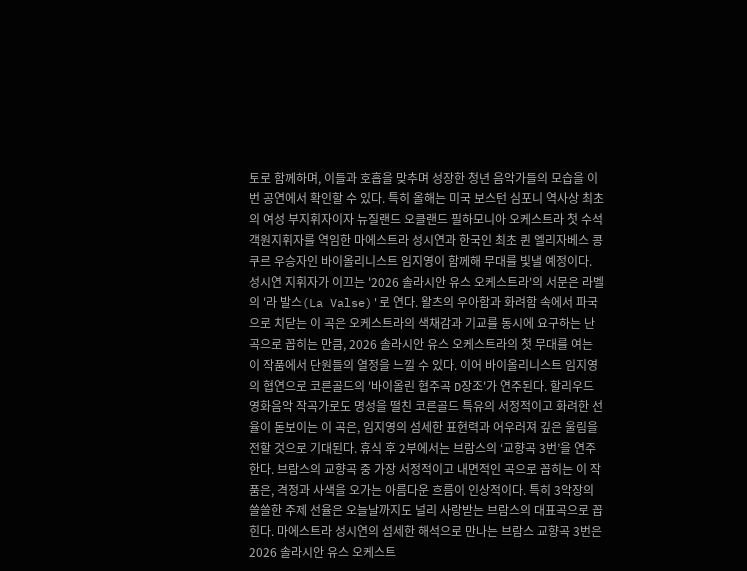토로 함께하며, 이들과 호흡을 맞추며 성장한 청년 음악가들의 모습을 이번 공연에서 확인할 수 있다. 특히 올해는 미국 보스턴 심포니 역사상 최초의 여성 부지휘자이자 뉴질랜드 오클랜드 필하모니아 오케스트라 첫 수석 객원지휘자를 역임한 마에스트라 성시연과 한국인 최초 퀸 엘리자베스 콩쿠르 우승자인 바이올리니스트 임지영이 함께해 무대를 빛낼 예정이다. 성시연 지휘자가 이끄는 '2026 솔라시안 유스 오케스트라'의 서문은 라벨의 '라 발스(La Valse)'로 연다. 왈츠의 우아함과 화려함 속에서 파국으로 치닫는 이 곡은 오케스트라의 색채감과 기교를 동시에 요구하는 난곡으로 꼽히는 만큼, 2026 솔라시안 유스 오케스트라의 첫 무대를 여는 이 작품에서 단원들의 열정을 느낄 수 있다. 이어 바이올리니스트 임지영의 협연으로 코른골드의 '바이올린 협주곡 D장조'가 연주된다. 할리우드 영화음악 작곡가로도 명성을 떨친 코른골드 특유의 서정적이고 화려한 선율이 돋보이는 이 곡은, 임지영의 섬세한 표현력과 어우러져 깊은 울림을 전할 것으로 기대된다. 휴식 후 2부에서는 브람스의 ‘교향곡 3번’을 연주한다. 브람스의 교향곡 중 가장 서정적이고 내면적인 곡으로 꼽히는 이 작품은, 격정과 사색을 오가는 아름다운 흐름이 인상적이다. 특히 3악장의 쓸쓸한 주제 선율은 오늘날까지도 널리 사랑받는 브람스의 대표곡으로 꼽힌다. 마에스트라 성시연의 섬세한 해석으로 만나는 브람스 교향곡 3번은 2026 솔라시안 유스 오케스트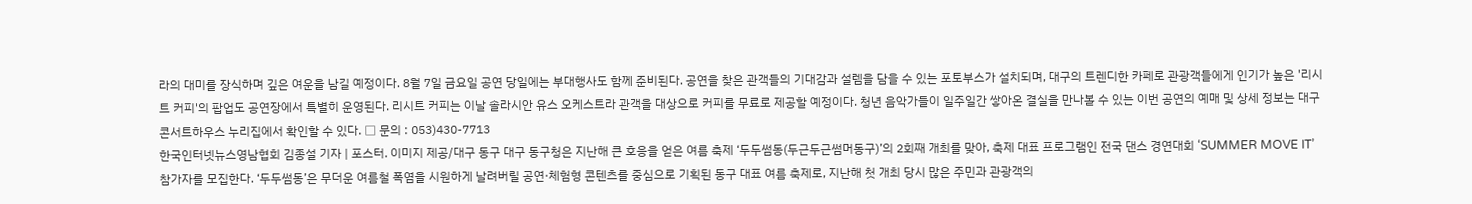라의 대미를 장식하며 깊은 여운을 남길 예정이다. 8월 7일 금요일 공연 당일에는 부대행사도 함께 준비된다. 공연을 찾은 관객들의 기대감과 설렘을 담을 수 있는 포토부스가 설치되며, 대구의 트렌디한 카페로 관광객들에게 인기가 높은 '리시트 커피'의 팝업도 공연장에서 특별히 운영된다. 리시트 커피는 이날 솔라시안 유스 오케스트라 관객을 대상으로 커피를 무료로 제공할 예정이다. 청년 음악가들이 일주일간 쌓아온 결실을 만나볼 수 있는 이번 공연의 예매 및 상세 정보는 대구콘서트하우스 누리집에서 확인할 수 있다. □ 문의 : 053)430-7713
한국인터넷뉴스영남협회 김종설 기자 | 포스터. 이미지 제공/대구 동구 대구 동구청은 지난해 큰 호응을 얻은 여름 축제 ‘두두썸동(두근두근썸머동구)’의 2회째 개최를 맞아, 축제 대표 프로그램인 전국 댄스 경연대회 ‘SUMMER MOVE IT’ 참가자를 모집한다. ‘두두썸동’은 무더운 여름철 폭염을 시원하게 날려버릴 공연·체험형 콘텐츠를 중심으로 기획된 동구 대표 여름 축제로, 지난해 첫 개최 당시 많은 주민과 관광객의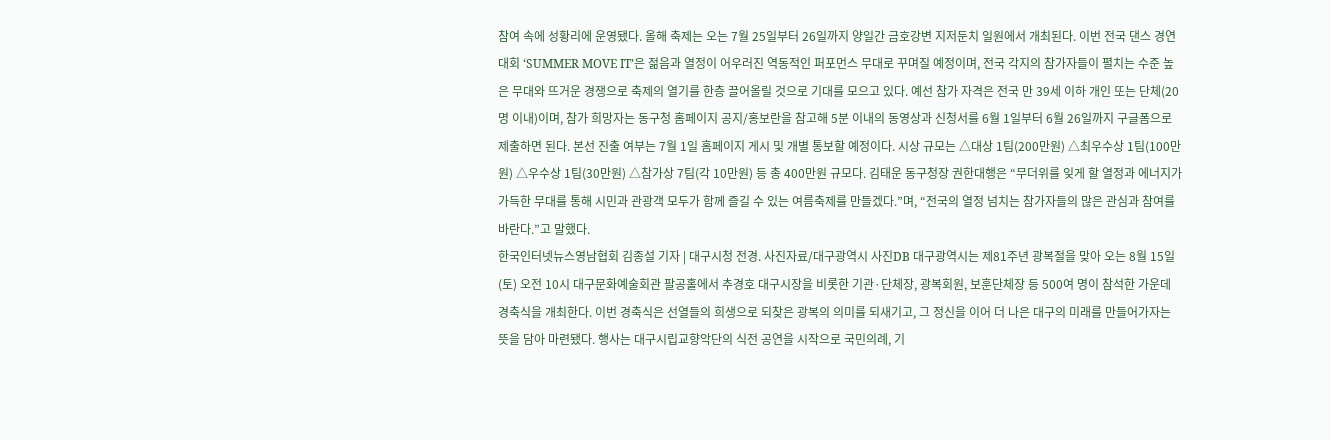참여 속에 성황리에 운영됐다. 올해 축제는 오는 7월 25일부터 26일까지 양일간 금호강변 지저둔치 일원에서 개최된다. 이번 전국 댄스 경연대회 ‘SUMMER MOVE IT’은 젊음과 열정이 어우러진 역동적인 퍼포먼스 무대로 꾸며질 예정이며, 전국 각지의 참가자들이 펼치는 수준 높은 무대와 뜨거운 경쟁으로 축제의 열기를 한층 끌어올릴 것으로 기대를 모으고 있다. 예선 참가 자격은 전국 만 39세 이하 개인 또는 단체(20명 이내)이며, 참가 희망자는 동구청 홈페이지 공지/홍보란을 참고해 5분 이내의 동영상과 신청서를 6월 1일부터 6월 26일까지 구글폼으로 제출하면 된다. 본선 진출 여부는 7월 1일 홈페이지 게시 및 개별 통보할 예정이다. 시상 규모는 △대상 1팀(200만원) △최우수상 1팀(100만원) △우수상 1팀(30만원) △참가상 7팀(각 10만원) 등 총 400만원 규모다. 김태운 동구청장 권한대행은 “무더위를 잊게 할 열정과 에너지가 가득한 무대를 통해 시민과 관광객 모두가 함께 즐길 수 있는 여름축제를 만들겠다.”며, “전국의 열정 넘치는 참가자들의 많은 관심과 참여를 바란다.”고 말했다.
한국인터넷뉴스영남협회 김종설 기자 | 대구시청 전경. 사진자료/대구광역시 사진DB 대구광역시는 제81주년 광복절을 맞아 오는 8월 15일(토) 오전 10시 대구문화예술회관 팔공홀에서 추경호 대구시장을 비롯한 기관·단체장, 광복회원, 보훈단체장 등 500여 명이 참석한 가운데 경축식을 개최한다. 이번 경축식은 선열들의 희생으로 되찾은 광복의 의미를 되새기고, 그 정신을 이어 더 나은 대구의 미래를 만들어가자는 뜻을 담아 마련됐다. 행사는 대구시립교향악단의 식전 공연을 시작으로 국민의례, 기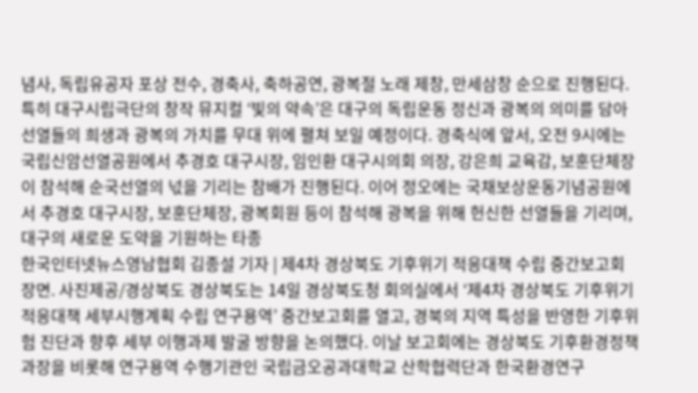념사, 독립유공자 포상 전수, 경축사, 축하공연, 광복절 노래 제창, 만세삼창 순으로 진행된다. 특히 대구시립극단의 창작 뮤지컬 ‘빛의 약속’은 대구의 독립운동 정신과 광복의 의미를 담아 선열들의 희생과 광복의 가치를 무대 위에 펼쳐 보일 예정이다. 경축식에 앞서, 오전 9시에는 국립신암선열공원에서 추경호 대구시장, 임인환 대구시의회 의장, 강은희 교육감, 보훈단체장이 참석해 순국선열의 넋을 기리는 참배가 진행된다. 이어 정오에는 국채보상운동기념공원에서 추경호 대구시장, 보훈단체장, 광복회원 등이 참석해 광복을 위해 헌신한 선열들을 기리며, 대구의 새로운 도약을 기원하는 타종
한국인터넷뉴스영남협회 김종설 기자 | 제4차 경상북도 기후위기 적응대책 수립 중간보고회 장면. 사진제공/경상북도 경상북도는 14일 경상북도청 회의실에서 ‘제4차 경상북도 기후위기 적응대책 세부시행계획 수립 연구용역’ 중간보고회를 열고, 경북의 지역 특성을 반영한 기후위험 진단과 향후 세부 이행과제 발굴 방향을 논의했다. 이날 보고회에는 경상북도 기후환경정책과장을 비롯해 연구용역 수행기관인 국립금오공과대학교 산학협력단과 한국환경연구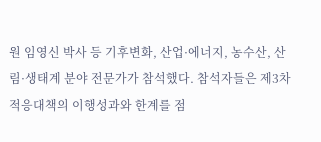원 임영신 박사 등 기후변화, 산업·에너지, 농수산, 산림·생태계 분야 전문가가 참석했다. 참석자들은 제3차 적응대책의 이행성과와 한계를 점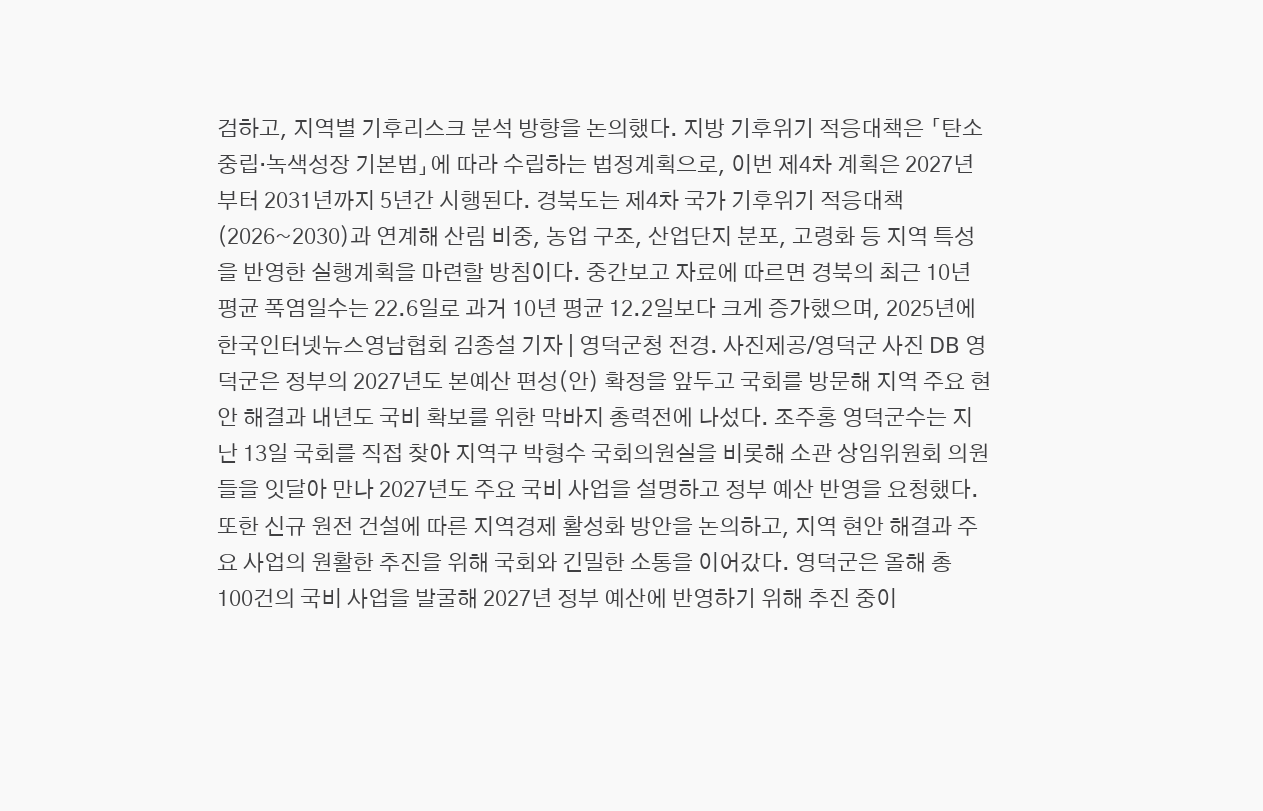검하고, 지역별 기후리스크 분석 방향을 논의했다. 지방 기후위기 적응대책은 「탄소중립·녹색성장 기본법」에 따라 수립하는 법정계획으로, 이번 제4차 계획은 2027년부터 2031년까지 5년간 시행된다. 경북도는 제4차 국가 기후위기 적응대책(2026~2030)과 연계해 산림 비중, 농업 구조, 산업단지 분포, 고령화 등 지역 특성을 반영한 실행계획을 마련할 방침이다. 중간보고 자료에 따르면 경북의 최근 10년 평균 폭염일수는 22.6일로 과거 10년 평균 12.2일보다 크게 증가했으며, 2025년에
한국인터넷뉴스영남협회 김종설 기자 | 영덕군청 전경. 사진제공/영덕군 사진 DB 영덕군은 정부의 2027년도 본예산 편성(안) 확정을 앞두고 국회를 방문해 지역 주요 현안 해결과 내년도 국비 확보를 위한 막바지 총력전에 나섰다. 조주홍 영덕군수는 지난 13일 국회를 직접 찾아 지역구 박형수 국회의원실을 비롯해 소관 상임위원회 의원들을 잇달아 만나 2027년도 주요 국비 사업을 설명하고 정부 예산 반영을 요청했다. 또한 신규 원전 건설에 따른 지역경제 활성화 방안을 논의하고, 지역 현안 해결과 주요 사업의 원활한 추진을 위해 국회와 긴밀한 소통을 이어갔다. 영덕군은 올해 총 100건의 국비 사업을 발굴해 2027년 정부 예산에 반영하기 위해 추진 중이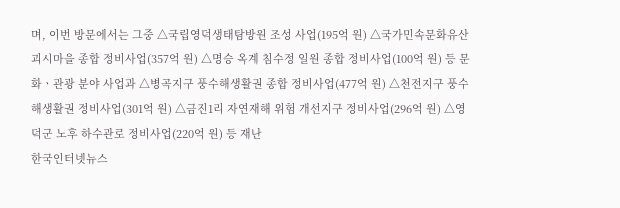며, 이번 방문에서는 그중 △국립영덕생태탐방원 조성 사업(195억 원) △국가민속문화유산 괴시마을 종합 정비사업(357억 원) △명승 옥계 침수정 일원 종합 정비사업(100억 원) 등 문화ㆍ관광 분야 사업과 △병곡지구 풍수해생활권 종합 정비사업(477억 원) △천전지구 풍수해생활권 정비사업(301억 원) △금진1리 자연재해 위험 개선지구 정비사업(296억 원) △영덕군 노후 하수관로 정비사업(220억 원) 등 재난
한국인터넷뉴스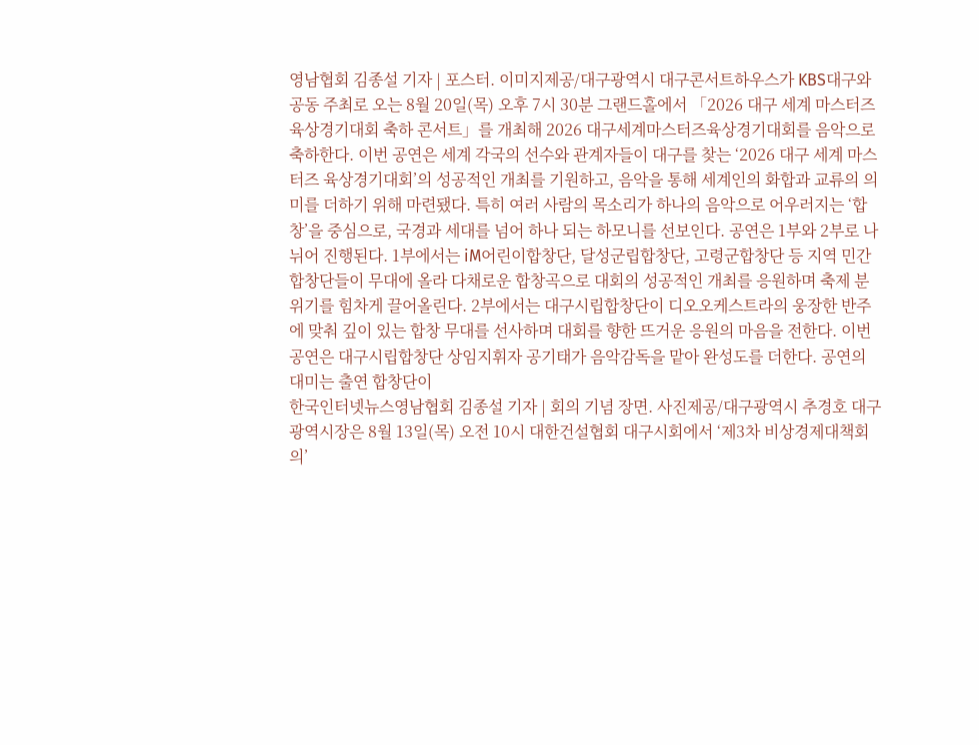영남협회 김종설 기자 | 포스터. 이미지제공/대구광역시 대구콘서트하우스가 KBS대구와 공동 주최로 오는 8월 20일(목) 오후 7시 30분 그랜드홀에서 「2026 대구 세계 마스터즈 육상경기대회 축하 콘서트」를 개최해 2026 대구세계마스터즈육상경기대회를 음악으로 축하한다. 이번 공연은 세계 각국의 선수와 관계자들이 대구를 찾는 ‘2026 대구 세계 마스터즈 육상경기대회’의 성공적인 개최를 기원하고, 음악을 통해 세계인의 화합과 교류의 의미를 더하기 위해 마련됐다. 특히 여러 사람의 목소리가 하나의 음악으로 어우러지는 ‘합창’을 중심으로, 국경과 세대를 넘어 하나 되는 하모니를 선보인다. 공연은 1부와 2부로 나뉘어 진행된다. 1부에서는 iM어린이합창단, 달성군립합창단, 고령군합창단 등 지역 민간 합창단들이 무대에 올라 다채로운 합창곡으로 대회의 성공적인 개최를 응원하며 축제 분위기를 힘차게 끌어올린다. 2부에서는 대구시립합창단이 디오오케스트라의 웅장한 반주에 맞춰 깊이 있는 합창 무대를 선사하며 대회를 향한 뜨거운 응원의 마음을 전한다. 이번 공연은 대구시립합창단 상임지휘자 공기태가 음악감독을 맡아 완성도를 더한다. 공연의 대미는 출연 합창단이
한국인터넷뉴스영남협회 김종설 기자 | 회의 기념 장면. 사진제공/대구광역시 추경호 대구광역시장은 8월 13일(목) 오전 10시 대한건설협회 대구시회에서 ‘제3차 비상경제대책회의’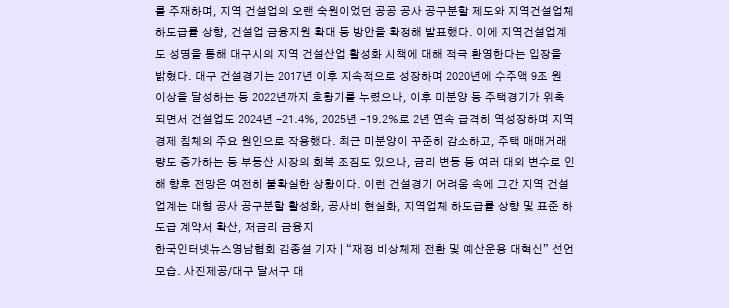를 주재하며, 지역 건설업의 오랜 숙원이었던 공공 공사 공구분할 제도와 지역건설업체 하도급률 상향, 건설업 금융지원 확대 등 방안을 확정해 발표했다. 이에 지역건설업계도 성명을 통해 대구시의 지역 건설산업 활성화 시책에 대해 적극 환영한다는 입장을 밝혔다. 대구 건설경기는 2017년 이후 지속적으로 성장하며 2020년에 수주액 9조 원 이상을 달성하는 등 2022년까지 호황기를 누렸으나, 이후 미분양 등 주택경기가 위축되면서 건설업도 2024년 -21.4%, 2025년 -19.2%로 2년 연속 급격히 역성장하며 지역 경제 침체의 주요 원인으로 작용했다. 최근 미분양이 꾸준히 감소하고, 주택 매매거래량도 증가하는 등 부동산 시장의 회복 조짐도 있으나, 금리 변동 등 여러 대외 변수로 인해 향후 전망은 여전히 불확실한 상황이다. 이런 건설경기 어려움 속에 그간 지역 건설업계는 대형 공사 공구분할 활성화, 공사비 현실화, 지역업체 하도급률 상향 및 표준 하도급 계약서 확산, 저금리 금융지
한국인터넷뉴스영남협회 김종설 기자 | “재정 비상체제 전환 및 예산운용 대혁신” 선언 모습. 사진제공/대구 달서구 대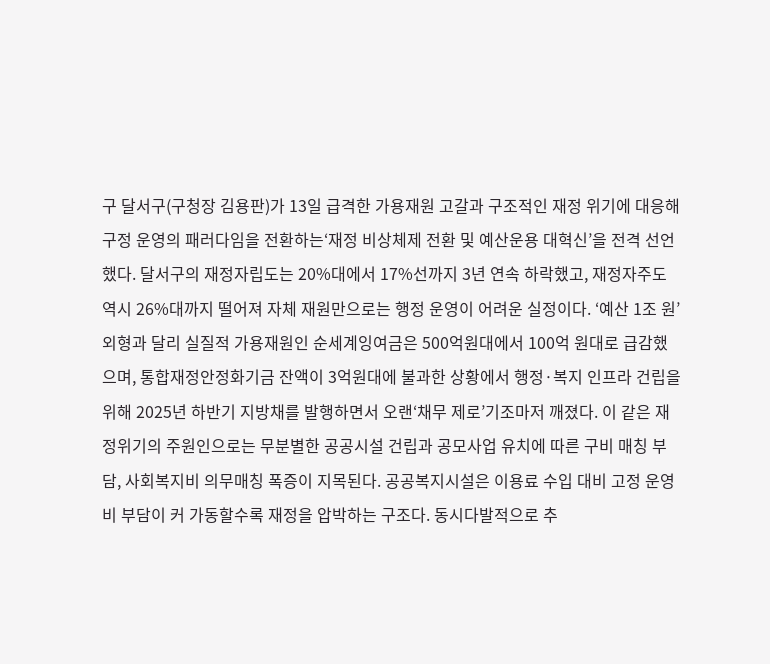구 달서구(구청장 김용판)가 13일 급격한 가용재원 고갈과 구조적인 재정 위기에 대응해 구정 운영의 패러다임을 전환하는‘재정 비상체제 전환 및 예산운용 대혁신’을 전격 선언했다. 달서구의 재정자립도는 20%대에서 17%선까지 3년 연속 하락했고, 재정자주도 역시 26%대까지 떨어져 자체 재원만으로는 행정 운영이 어려운 실정이다. ‘예산 1조 원’외형과 달리 실질적 가용재원인 순세계잉여금은 500억원대에서 100억 원대로 급감했으며, 통합재정안정화기금 잔액이 3억원대에 불과한 상황에서 행정·복지 인프라 건립을 위해 2025년 하반기 지방채를 발행하면서 오랜‘채무 제로’기조마저 깨졌다. 이 같은 재정위기의 주원인으로는 무분별한 공공시설 건립과 공모사업 유치에 따른 구비 매칭 부담, 사회복지비 의무매칭 폭증이 지목된다. 공공복지시설은 이용료 수입 대비 고정 운영비 부담이 커 가동할수록 재정을 압박하는 구조다. 동시다발적으로 추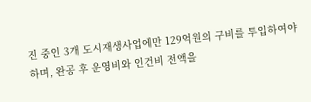진 중인 3개 도시재생사업에만 129억원의 구비를 투입하여야 하며, 완공 후 운영비와 인건비 전액을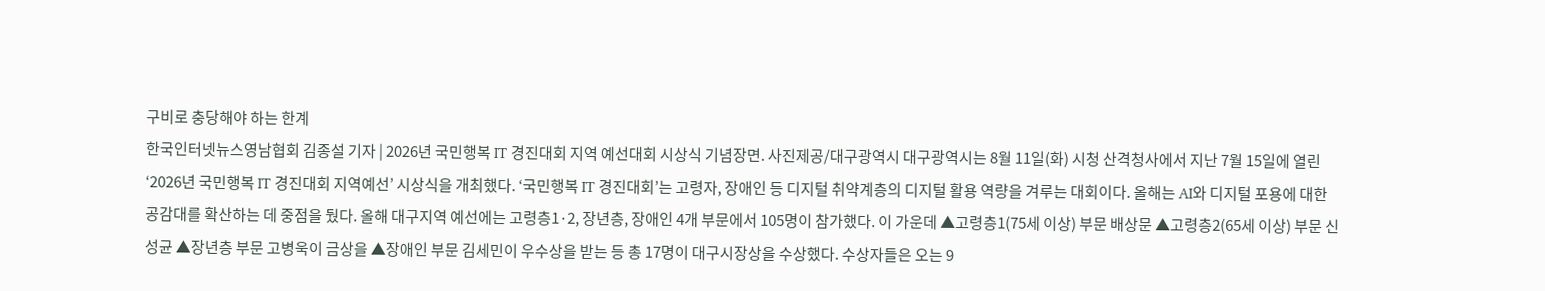구비로 충당해야 하는 한계
한국인터넷뉴스영남협회 김종설 기자 | 2026년 국민행복 IT 경진대회 지역 예선대회 시상식 기념장면. 사진제공/대구광역시 대구광역시는 8월 11일(화) 시청 산격청사에서 지난 7월 15일에 열린 ‘2026년 국민행복 IT 경진대회 지역예선’ 시상식을 개최했다. ‘국민행복 IT 경진대회’는 고령자, 장애인 등 디지털 취약계층의 디지털 활용 역량을 겨루는 대회이다. 올해는 AI와 디지털 포용에 대한 공감대를 확산하는 데 중점을 뒀다. 올해 대구지역 예선에는 고령층1·2, 장년층, 장애인 4개 부문에서 105명이 참가했다. 이 가운데 ▲고령층1(75세 이상) 부문 배상문 ▲고령층2(65세 이상) 부문 신성균 ▲장년층 부문 고병욱이 금상을 ▲장애인 부문 김세민이 우수상을 받는 등 총 17명이 대구시장상을 수상했다. 수상자들은 오는 9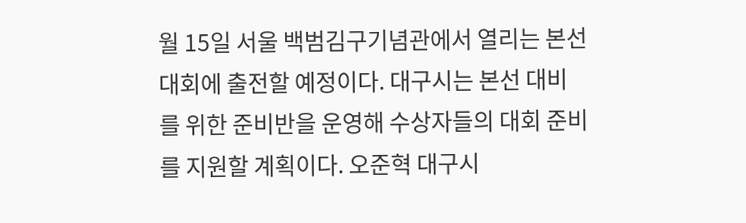월 15일 서울 백범김구기념관에서 열리는 본선 대회에 출전할 예정이다. 대구시는 본선 대비를 위한 준비반을 운영해 수상자들의 대회 준비를 지원할 계획이다. 오준혁 대구시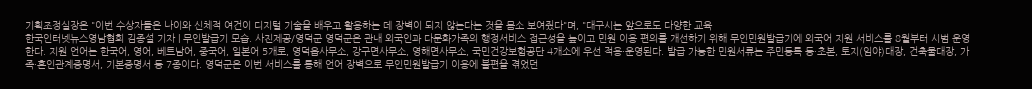기획조정실장은 "이번 수상자들은 나이와 신체적 여건이 디지털 기술을 배우고 활용하는 데 장벽이 되지 않는다는 것을 몸소 보여줬다"며, "대구시는 앞으로도 다양한 교육
한국인터넷뉴스영남협회 김종설 기자 | 무인발급기 모습. 사진제공/영덕군 영덕군은 관내 외국인과 다문화가족의 행정서비스 접근성을 높이고 민원 이용 편의를 개선하기 위해 무인민원발급기에 외국어 지원 서비스를 8월부터 시범 운영한다. 지원 언어는 한국어, 영어, 베트남어, 중국어, 일본어 5개로, 영덕읍사무소, 강구면사무소, 영해면사무소, 국민건강보험공단 4개소에 우선 적용·운영된다. 발급 가능한 민원서류는 주민등록 등·초본, 토지(임야)대장, 건축물대장, 가족·혼인관계증명서, 기본증명서 등 7종이다. 영덕군은 이번 서비스를 통해 언어 장벽으로 무인민원발급기 이용에 불편을 겪었던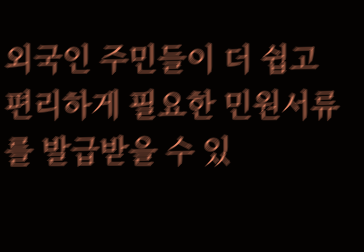외국인 주민들이 더 쉽고 편리하게 필요한 민원서류를 발급받을 수 있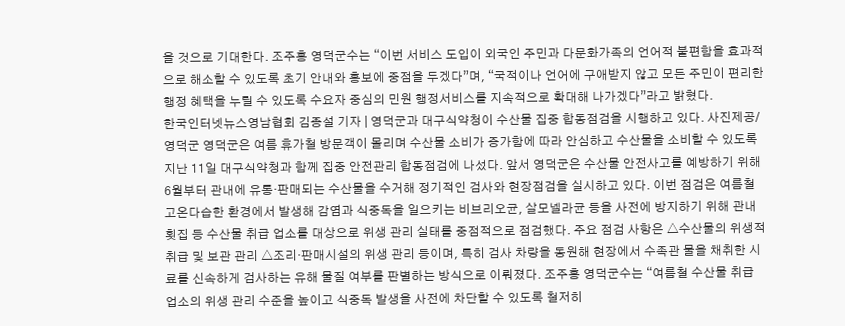을 것으로 기대한다. 조주홍 영덕군수는 “이번 서비스 도입이 외국인 주민과 다문화가족의 언어적 불편함을 효과적으로 해소할 수 있도록 초기 안내와 홍보에 중점을 두겠다”며, “국적이나 언어에 구애받지 않고 모든 주민이 편리한 행정 혜택을 누릴 수 있도록 수요자 중심의 민원 행정서비스를 지속적으로 확대해 나가겠다”라고 밝혔다.
한국인터넷뉴스영남협회 김종설 기자 | 영덕군과 대구식약청이 수산물 집중 합동점검을 시행하고 있다. 사진제공/영덕군 영덕군은 여름 휴가철 방문객이 몰리며 수산물 소비가 증가함에 따라 안심하고 수산물을 소비할 수 있도록 지난 11일 대구식약청과 함께 집중 안전관리 합동점검에 나섰다. 앞서 영덕군은 수산물 안전사고를 예방하기 위해 6월부터 관내에 유통·판매되는 수산물을 수거해 정기적인 검사와 현장점검을 실시하고 있다. 이번 점검은 여름철 고온다습한 환경에서 발생해 감염과 식중독을 일으키는 비브리오균, 살모넬라균 등을 사전에 방지하기 위해 관내 횟집 등 수산물 취급 업소를 대상으로 위생 관리 실태를 중점적으로 점검했다. 주요 점검 사항은 △수산물의 위생적 취급 및 보관 관리 △조리·판매시설의 위생 관리 등이며, 특히 검사 차량을 동원해 현장에서 수족관 물을 채취한 시료를 신속하게 검사하는 유해 물질 여부를 판별하는 방식으로 이뤄졌다. 조주홍 영덕군수는 “여름철 수산물 취급 업소의 위생 관리 수준을 높이고 식중독 발생을 사전에 차단할 수 있도록 철저히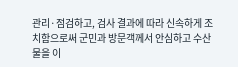관리·점검하고, 검사 결과에 따라 신속하게 조치함으로써 군민과 방문객께서 안심하고 수산물을 이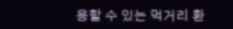용할 수 있는 먹거리 환